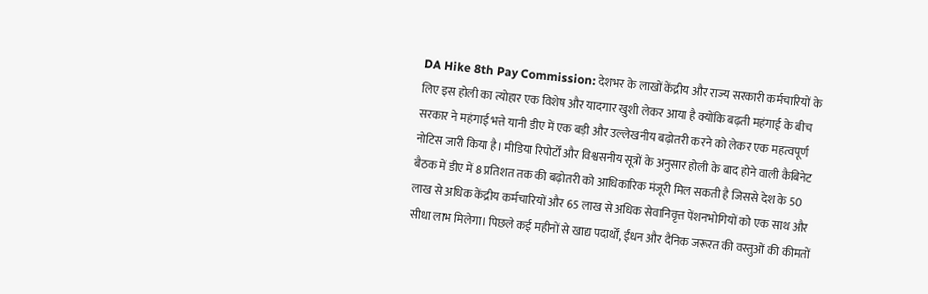DA Hike 8th Pay Commission: देशभर के लाखों केंद्रीय और राज्य सरकारी कर्मचारियों के लिए इस होली का त्योहार एक विशेष और यादगार खुशी लेकर आया है क्योंकि बढ़ती महंगाई के बीच सरकार ने महंगाई भत्ते यानी डीए में एक बड़ी और उल्लेखनीय बढ़ोतरी करने को लेकर एक महत्वपूर्ण नोटिस जारी किया है। मीडिया रिपोर्टों और विश्वसनीय सूत्रों के अनुसार होली के बाद होने वाली कैबिनेट बैठक में डीए में 8 प्रतिशत तक की बढ़ोतरी को आधिकारिक मंजूरी मिल सकती है जिससे देश के 50 लाख से अधिक केंद्रीय कर्मचारियों और 65 लाख से अधिक सेवानिवृत्त पेंशनभोगियों को एक साथ और सीधा लाभ मिलेगा। पिछले कई महीनों से खाद्य पदार्थों, ईंधन और दैनिक जरूरत की वस्तुओं की कीमतों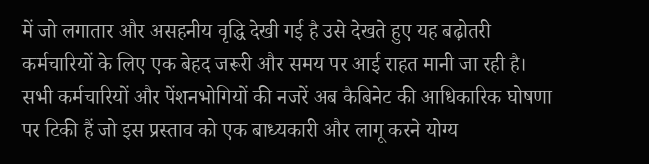में जो लगातार और असहनीय वृद्धि देखी गई है उसे देखते हुए यह बढ़ोतरी कर्मचारियों के लिए एक बेहद जरूरी और समय पर आई राहत मानी जा रही है। सभी कर्मचारियों और पेंशनभोगियों की नजरें अब कैबिनेट की आधिकारिक घोषणा पर टिकी हैं जो इस प्रस्ताव को एक बाध्यकारी और लागू करने योग्य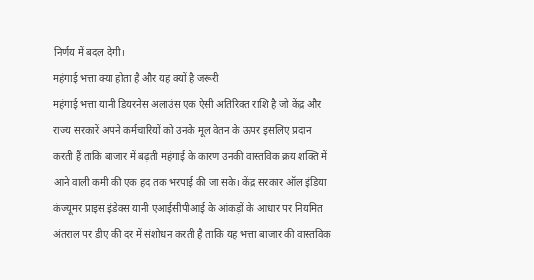निर्णय में बदल देगी।
महंगाई भत्ता क्या होता है और यह क्यों है जरूरी
महंगाई भत्ता यानी डियरनेस अलाउंस एक ऐसी अतिरिक्त राशि है जो केंद्र और राज्य सरकारें अपने कर्मचारियों को उनके मूल वेतन के ऊपर इसलिए प्रदान करती हैं ताकि बाजार में बढ़ती महंगाई के कारण उनकी वास्तविक क्रय शक्ति में आने वाली कमी की एक हद तक भरपाई की जा सके। केंद्र सरकार ऑल इंडिया कंज्यूमर प्राइस इंडेक्स यानी एआईसीपीआई के आंकड़ों के आधार पर नियमित अंतराल पर डीए की दर में संशोधन करती है ताकि यह भत्ता बाजार की वास्तविक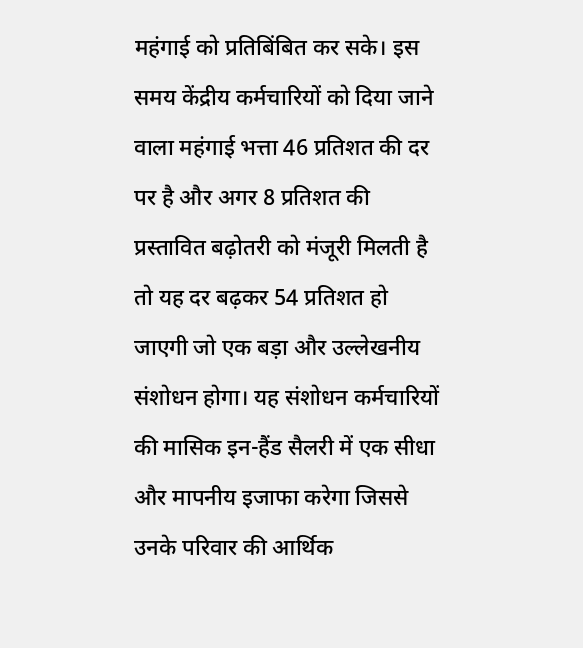महंगाई को प्रतिबिंबित कर सके। इस समय केंद्रीय कर्मचारियों को दिया जाने वाला महंगाई भत्ता 46 प्रतिशत की दर पर है और अगर 8 प्रतिशत की प्रस्तावित बढ़ोतरी को मंजूरी मिलती है तो यह दर बढ़कर 54 प्रतिशत हो जाएगी जो एक बड़ा और उल्लेखनीय संशोधन होगा। यह संशोधन कर्मचारियों की मासिक इन-हैंड सैलरी में एक सीधा और मापनीय इजाफा करेगा जिससे उनके परिवार की आर्थिक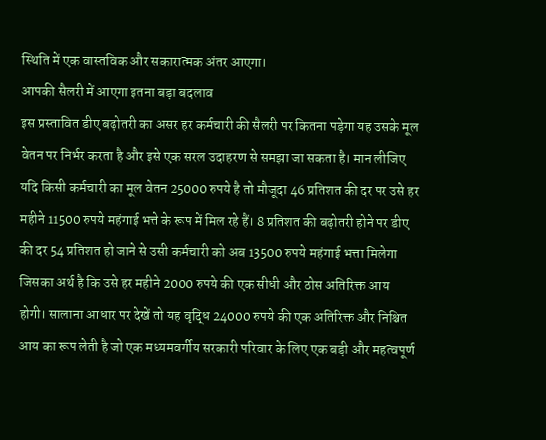स्थिति में एक वास्तविक और सकारात्मक अंतर आएगा।
आपकी सैलरी में आएगा इतना बड़ा बदलाव
इस प्रस्तावित डीए बढ़ोतरी का असर हर कर्मचारी की सैलरी पर कितना पड़ेगा यह उसके मूल वेतन पर निर्भर करता है और इसे एक सरल उदाहरण से समझा जा सकता है। मान लीजिए यदि किसी कर्मचारी का मूल वेतन 25000 रुपये है तो मौजूदा 46 प्रतिशत की दर पर उसे हर महीने 11500 रुपये महंगाई भत्ते के रूप में मिल रहे हैं। 8 प्रतिशत की बढ़ोतरी होने पर डीए की दर 54 प्रतिशत हो जाने से उसी कर्मचारी को अब 13500 रुपये महंगाई भत्ता मिलेगा जिसका अर्थ है कि उसे हर महीने 2000 रुपये की एक सीधी और ठोस अतिरिक्त आय होगी। सालाना आधार पर देखें तो यह वृद्धि 24000 रुपये की एक अतिरिक्त और निश्चित आय का रूप लेती है जो एक मध्यमवर्गीय सरकारी परिवार के लिए एक बड़ी और महत्वपूर्ण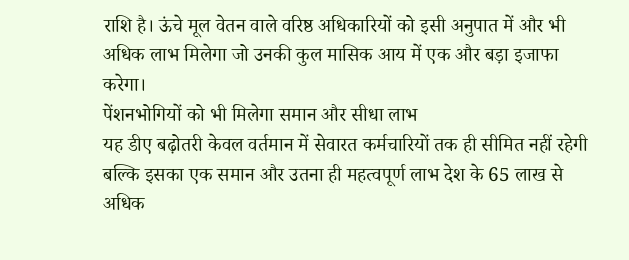राशि है। ऊंचे मूल वेतन वाले वरिष्ठ अधिकारियों को इसी अनुपात में और भी अधिक लाभ मिलेगा जो उनकी कुल मासिक आय में एक और बड़ा इजाफा करेगा।
पेंशनभोगियों को भी मिलेगा समान और सीधा लाभ
यह डीए बढ़ोतरी केवल वर्तमान में सेवारत कर्मचारियों तक ही सीमित नहीं रहेगी बल्कि इसका एक समान और उतना ही महत्वपूर्ण लाभ देश के 65 लाख से अधिक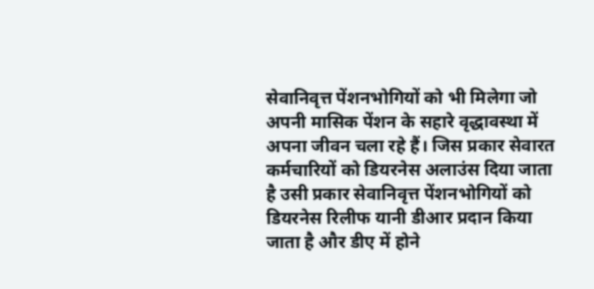सेवानिवृत्त पेंशनभोगियों को भी मिलेगा जो अपनी मासिक पेंशन के सहारे वृद्धावस्था में अपना जीवन चला रहे हैं। जिस प्रकार सेवारत कर्मचारियों को डियरनेस अलाउंस दिया जाता है उसी प्रकार सेवानिवृत्त पेंशनभोगियों को डियरनेस रिलीफ यानी डीआर प्रदान किया जाता है और डीए में होने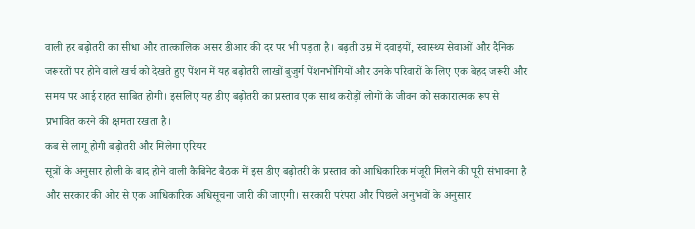वाली हर बढ़ोतरी का सीधा और तात्कालिक असर डीआर की दर पर भी पड़ता है। बढ़ती उम्र में दवाइयों, स्वास्थ्य सेवाओं और दैनिक जरूरतों पर होने वाले खर्च को देखते हुए पेंशन में यह बढ़ोतरी लाखों बुजुर्ग पेंशनभोगियों और उनके परिवारों के लिए एक बेहद जरूरी और समय पर आई राहत साबित होगी। इसलिए यह डीए बढ़ोतरी का प्रस्ताव एक साथ करोड़ों लोगों के जीवन को सकारात्मक रूप से प्रभावित करने की क्षमता रखता है।
कब से लागू होगी बढ़ोतरी और मिलेगा एरियर
सूत्रों के अनुसार होली के बाद होने वाली कैबिनेट बैठक में इस डीए बढ़ोतरी के प्रस्ताव को आधिकारिक मंजूरी मिलने की पूरी संभावना है और सरकार की ओर से एक आधिकारिक अधिसूचना जारी की जाएगी। सरकारी परंपरा और पिछले अनुभवों के अनुसार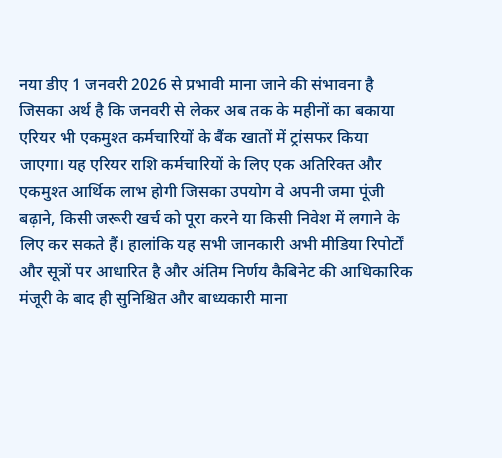नया डीए 1 जनवरी 2026 से प्रभावी माना जाने की संभावना है जिसका अर्थ है कि जनवरी से लेकर अब तक के महीनों का बकाया एरियर भी एकमुश्त कर्मचारियों के बैंक खातों में ट्रांसफर किया जाएगा। यह एरियर राशि कर्मचारियों के लिए एक अतिरिक्त और एकमुश्त आर्थिक लाभ होगी जिसका उपयोग वे अपनी जमा पूंजी बढ़ाने, किसी जरूरी खर्च को पूरा करने या किसी निवेश में लगाने के लिए कर सकते हैं। हालांकि यह सभी जानकारी अभी मीडिया रिपोर्टों और सूत्रों पर आधारित है और अंतिम निर्णय कैबिनेट की आधिकारिक मंजूरी के बाद ही सुनिश्चित और बाध्यकारी माना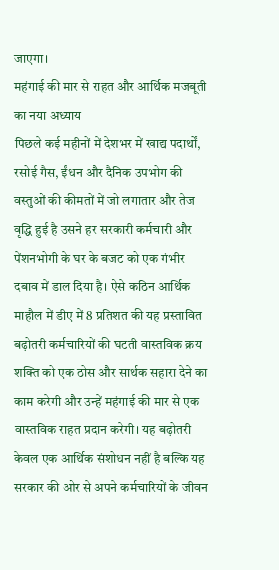जाएगा।
महंगाई की मार से राहत और आर्थिक मजबूती का नया अध्याय
पिछले कई महीनों में देशभर में खाद्य पदार्थों, रसोई गैस, ईंधन और दैनिक उपभोग की वस्तुओं की कीमतों में जो लगातार और तेज वृद्धि हुई है उसने हर सरकारी कर्मचारी और पेंशनभोगी के घर के बजट को एक गंभीर दबाव में डाल दिया है। ऐसे कठिन आर्थिक माहौल में डीए में 8 प्रतिशत की यह प्रस्तावित बढ़ोतरी कर्मचारियों की घटती वास्तविक क्रय शक्ति को एक ठोस और सार्थक सहारा देने का काम करेगी और उन्हें महंगाई की मार से एक वास्तविक राहत प्रदान करेगी। यह बढ़ोतरी केवल एक आर्थिक संशोधन नहीं है बल्कि यह सरकार की ओर से अपने कर्मचारियों के जीवन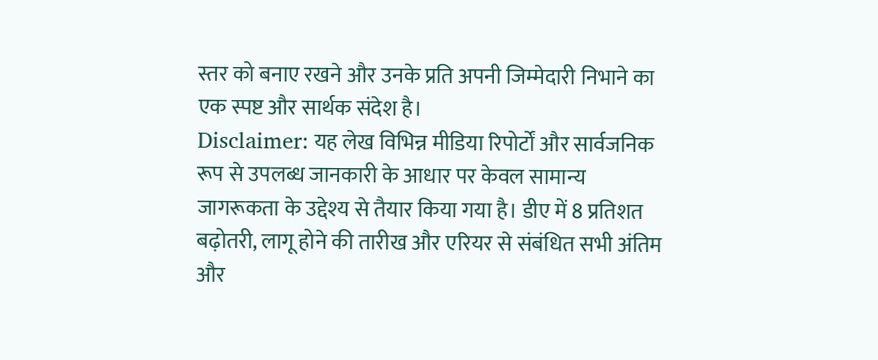स्तर को बनाए रखने और उनके प्रति अपनी जिम्मेदारी निभाने का एक स्पष्ट और सार्थक संदेश है।
Disclaimer: यह लेख विभिन्न मीडिया रिपोर्टों और सार्वजनिक रूप से उपलब्ध जानकारी के आधार पर केवल सामान्य जागरूकता के उद्देश्य से तैयार किया गया है। डीए में 8 प्रतिशत बढ़ोतरी, लागू होने की तारीख और एरियर से संबंधित सभी अंतिम और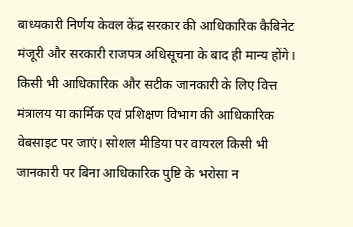बाध्यकारी निर्णय केवल केंद्र सरकार की आधिकारिक कैबिनेट मंजूरी और सरकारी राजपत्र अधिसूचना के बाद ही मान्य होंगे। किसी भी आधिकारिक और सटीक जानकारी के लिए वित्त मंत्रालय या कार्मिक एवं प्रशिक्षण विभाग की आधिकारिक वेबसाइट पर जाएं। सोशल मीडिया पर वायरल किसी भी जानकारी पर बिना आधिकारिक पुष्टि के भरोसा न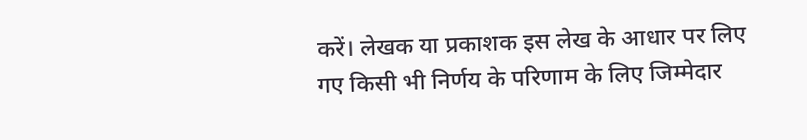करें। लेखक या प्रकाशक इस लेख के आधार पर लिए गए किसी भी निर्णय के परिणाम के लिए जिम्मेदार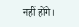नहीं होंगे।